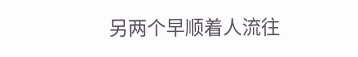另两个早顺着人流往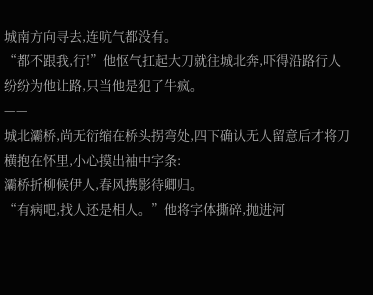城南方向寻去,连吭气都没有。
“都不跟我,行!”他怄气扛起大刀就往城北奔,吓得沿路行人纷纷为他让路,只当他是犯了牛疯。
——
城北灞桥,尚无衍缩在桥头拐弯处,四下确认无人留意后才将刀横抱在怀里,小心摸出袖中字条:
灞桥折柳候伊人,春风携影待卿归。
“有病吧,找人还是相人。”他将字体撕碎,抛进河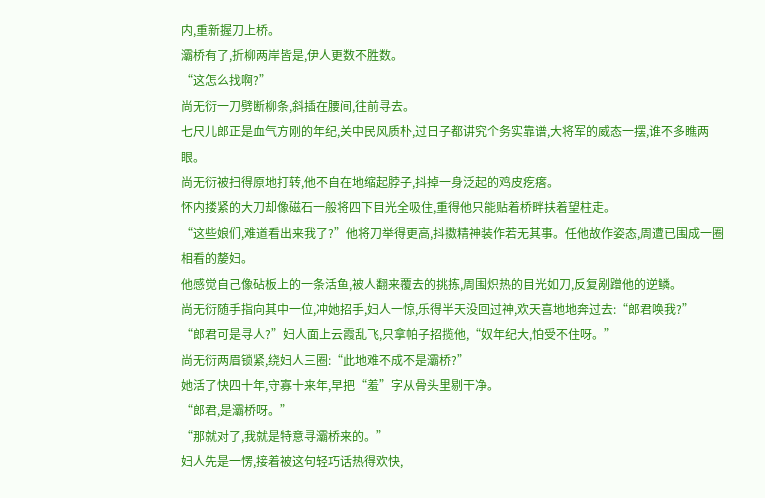内,重新握刀上桥。
灞桥有了,折柳两岸皆是,伊人更数不胜数。
“这怎么找啊?”
尚无衍一刀劈断柳条,斜插在腰间,往前寻去。
七尺儿郎正是血气方刚的年纪,关中民风质朴,过日子都讲究个务实靠谱,大将军的威态一摆,谁不多瞧两眼。
尚无衍被扫得原地打转,他不自在地缩起脖子,抖掉一身泛起的鸡皮疙瘩。
怀内搂紧的大刀却像磁石一般将四下目光全吸住,重得他只能贴着桥畔扶着望柱走。
“这些娘们,难道看出来我了?”他将刀举得更高,抖擞精神装作若无其事。任他故作姿态,周遭已围成一圈相看的嫠妇。
他感觉自己像砧板上的一条活鱼,被人翻来覆去的挑拣,周围炽热的目光如刀,反复剐蹭他的逆鳞。
尚无衍随手指向其中一位,冲她招手,妇人一惊,乐得半天没回过神,欢天喜地地奔过去:“郎君唤我?”
“郎君可是寻人?”妇人面上云霞乱飞,只拿帕子招揽他,“奴年纪大,怕受不住呀。”
尚无衍两眉锁紧,绕妇人三圈:“此地难不成不是灞桥?”
她活了快四十年,守寡十来年,早把“羞”字从骨头里剔干净。
“郎君,是灞桥呀。”
“那就对了,我就是特意寻灞桥来的。”
妇人先是一愣,接着被这句轻巧话热得欢快,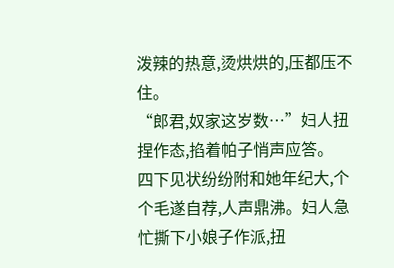泼辣的热意,烫烘烘的,压都压不住。
“郎君,奴家这岁数…”妇人扭捏作态,掐着帕子悄声应答。
四下见状纷纷附和她年纪大,个个毛遂自荐,人声鼎沸。妇人急忙撕下小娘子作派,扭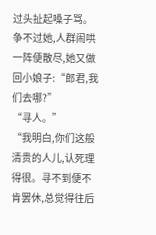过头扯起嗓子骂。
争不过她,人群闹哄一阵便散尽,她又做回小娘子:“郎君,我们去哪?”
“寻人。”
“我明白,你们这般清贵的人儿,认死理得很。寻不到便不肯罢休,总觉得往后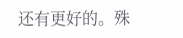还有更好的。殊